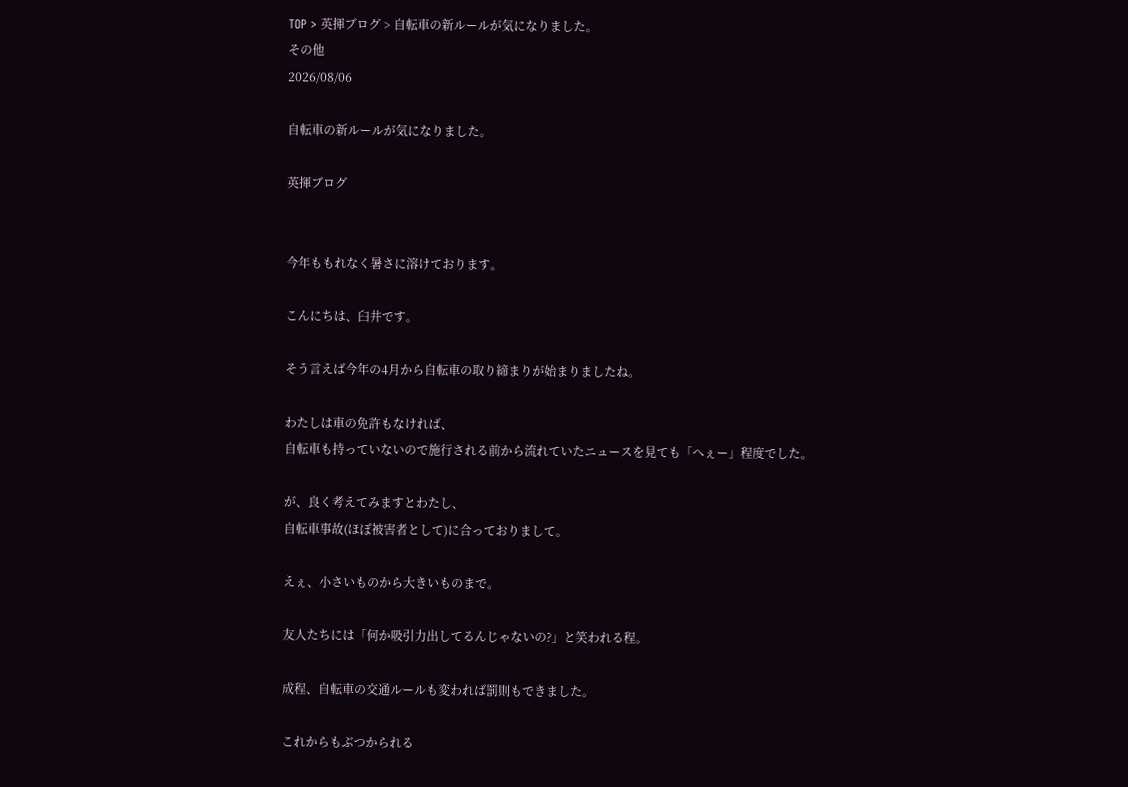TOP > 英揮ブログ > 自転車の新ルールが気になりました。
その他
2026/08/06

自転車の新ルールが気になりました。

英揮ブログ


今年ももれなく暑さに溶けております。

こんにちは、臼井です。

そう言えば今年の4月から自転車の取り締まりが始まりましたね。

わたしは車の免許もなければ、
自転車も持っていないので施行される前から流れていたニュースを見ても「へぇー」程度でした。

が、良く考えてみますとわたし、
自転車事故(ほぼ被害者として)に合っておりまして。

えぇ、小さいものから大きいものまで。

友人たちには「何か吸引力出してるんじゃないの?」と笑われる程。

成程、自転車の交通ルールも変われば罰則もできました。

これからもぶつかられる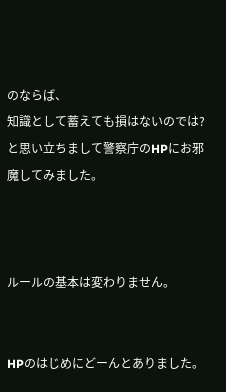のならば、
知識として蓄えても損はないのでは?
と思い立ちまして警察庁のHPにお邪魔してみました。



ルールの基本は変わりません。


HPのはじめにどーんとありました。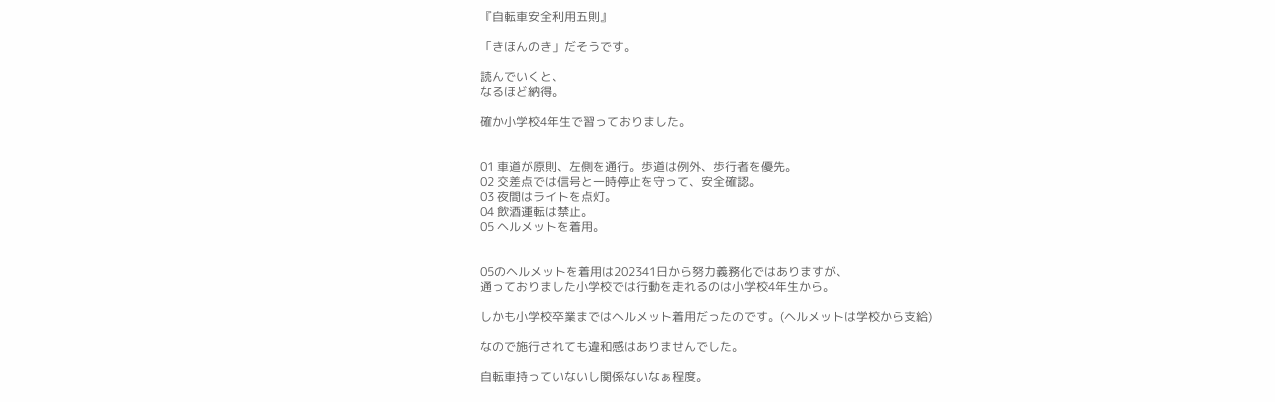『自転車安全利用五則』

「きほんのき」だそうです。

読んでいくと、
なるほど納得。

確か小学校4年生で習っておりました。


01 車道が原則、左側を通行。歩道は例外、歩行者を優先。
02 交差点では信号と一時停止を守って、安全確認。
03 夜間はライトを点灯。
04 飲酒運転は禁止。
05 ヘルメットを着用。


05のヘルメットを着用は202341日から努力義務化ではありますが、
通っておりました小学校では行動を走れるのは小学校4年生から。

しかも小学校卒業まではヘルメット着用だったのです。(ヘルメットは学校から支給)

なので施行されても違和感はありませんでした。

自転車持っていないし関係ないなぁ程度。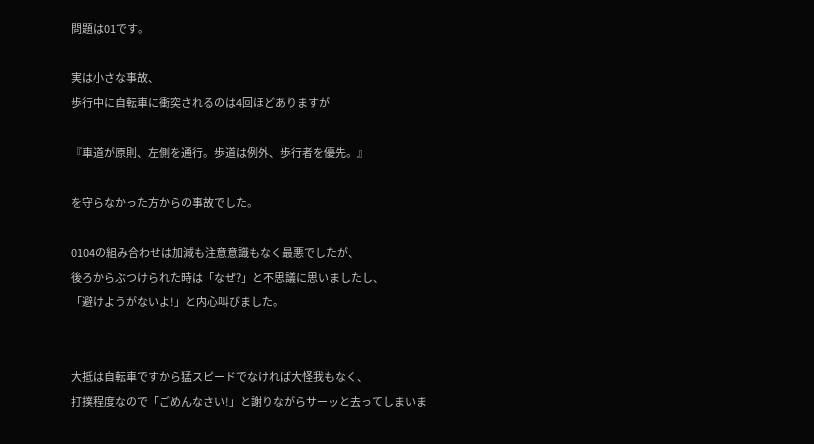問題は01です。

実は小さな事故、
歩行中に自転車に衝突されるのは4回ほどありますが

『車道が原則、左側を通行。歩道は例外、歩行者を優先。』

を守らなかった方からの事故でした。

0104の組み合わせは加減も注意意識もなく最悪でしたが、
後ろからぶつけられた時は「なぜ?」と不思議に思いましたし、
「避けようがないよ!」と内心叫びました。


大抵は自転車ですから猛スピードでなければ大怪我もなく、
打撲程度なので「ごめんなさい!」と謝りながらサーッと去ってしまいま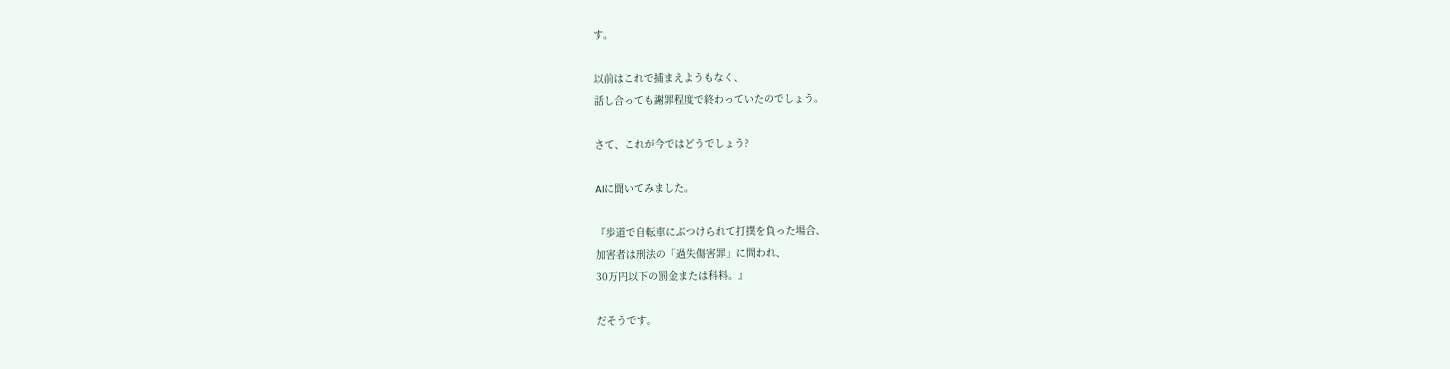す。

以前はこれで捕まえようもなく、
話し合っても謝罪程度で終わっていたのでしょう。

さて、これが今ではどうでしょう?

AIに聞いてみました。

『歩道で自転車にぶつけられて打撲を負った場合、
加害者は刑法の「過失傷害罪」に問われ、
30万円以下の罰金または科料。』

だそうです。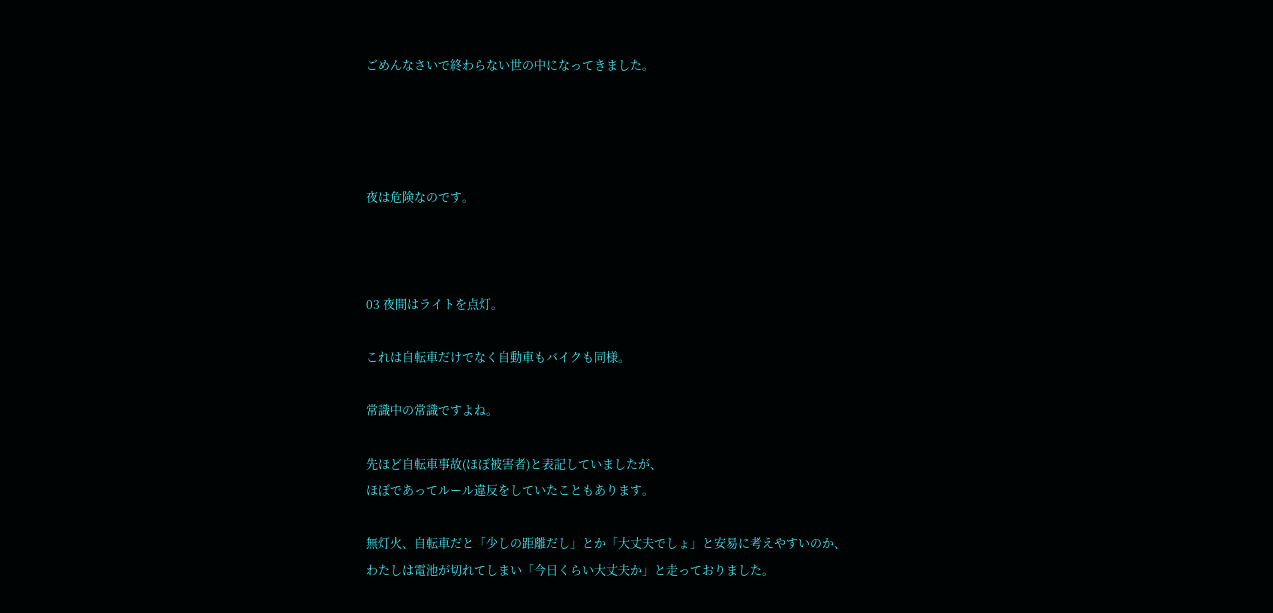ごめんなさいで終わらない世の中になってきました。




夜は危険なのです。



03 夜間はライトを点灯。

これは自転車だけでなく自動車もバイクも同様。

常識中の常識ですよね。

先ほど自転車事故(ほぼ被害者)と表記していましたが、
ほぼであってルール違反をしていたこともあります。

無灯火、自転車だと「少しの距離だし」とか「大丈夫でしょ」と安易に考えやすいのか、
わたしは電池が切れてしまい「今日くらい大丈夫か」と走っておりました。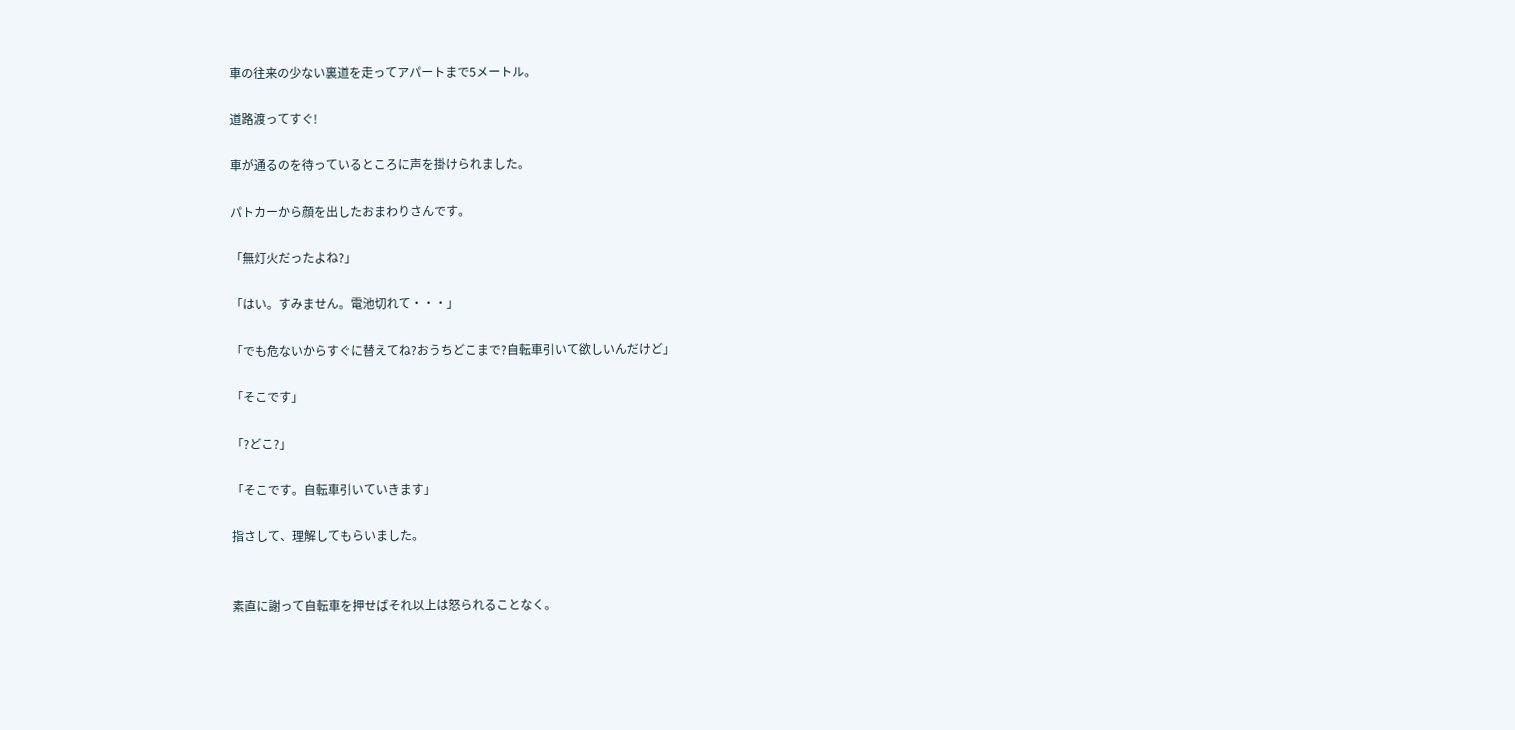車の往来の少ない裏道を走ってアパートまで5メートル。

道路渡ってすぐ!

車が通るのを待っているところに声を掛けられました。

パトカーから顔を出したおまわりさんです。

「無灯火だったよね?」

「はい。すみません。電池切れて・・・」

「でも危ないからすぐに替えてね?おうちどこまで?自転車引いて欲しいんだけど」

「そこです」

「?どこ?」

「そこです。自転車引いていきます」

指さして、理解してもらいました。


素直に謝って自転車を押せばそれ以上は怒られることなく。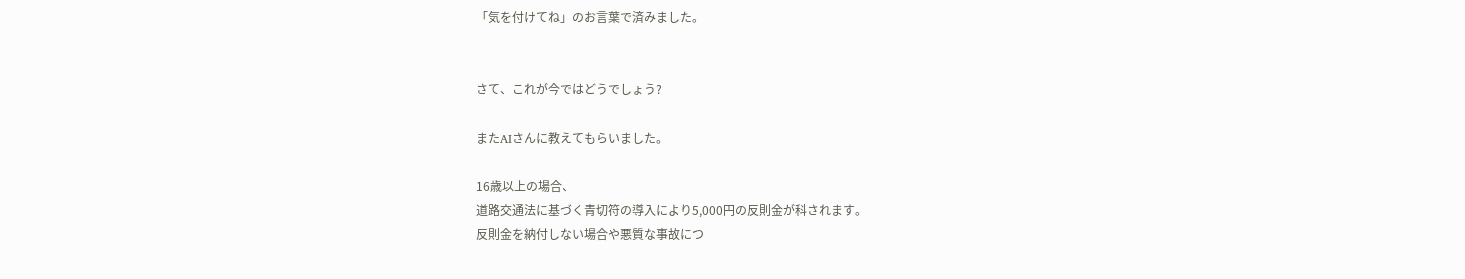「気を付けてね」のお言葉で済みました。


さて、これが今ではどうでしょう?

またAIさんに教えてもらいました。

16歳以上の場合、
道路交通法に基づく青切符の導入により5,000円の反則金が科されます。
反則金を納付しない場合や悪質な事故につ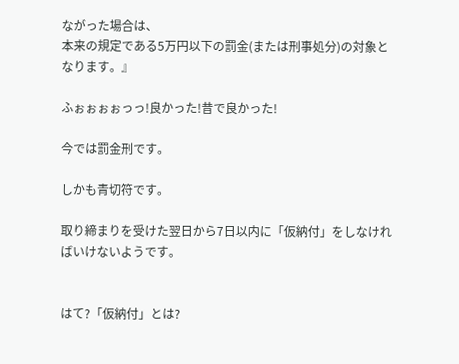ながった場合は、
本来の規定である5万円以下の罰金(または刑事処分)の対象となります。』

ふぉぉぉぉっっ!良かった!昔で良かった!

今では罰金刑です。

しかも青切符です。

取り締まりを受けた翌日から7日以内に「仮納付」をしなければいけないようです。


はて?「仮納付」とは?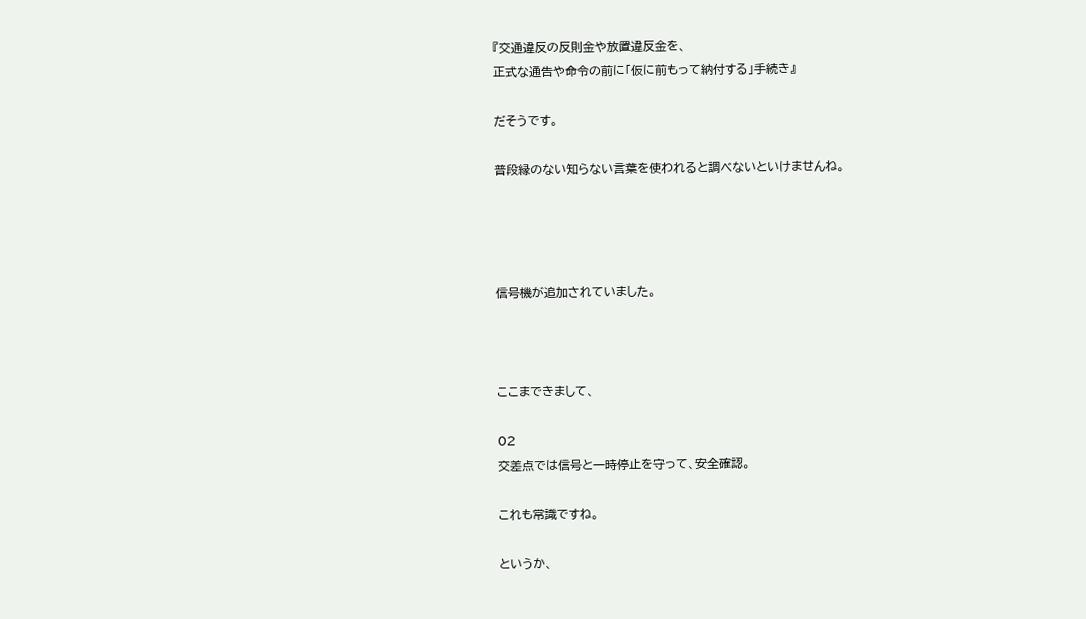『交通違反の反則金や放置違反金を、
正式な通告や命令の前に「仮に前もって納付する」手続き』

だそうです。

普段縁のない知らない言葉を使われると調べないといけませんね。




信号機が追加されていました。



ここまできまして、

02
交差点では信号と一時停止を守って、安全確認。

これも常識ですね。

というか、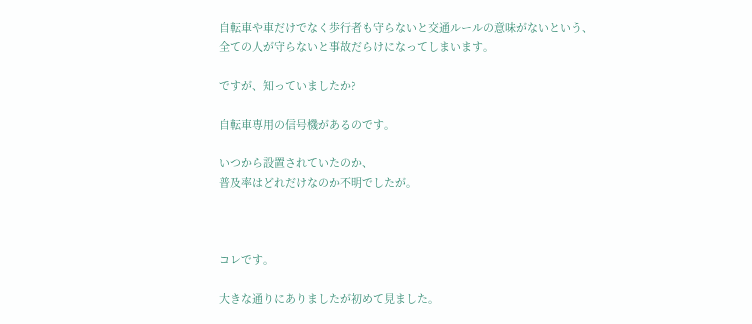自転車や車だけでなく歩行者も守らないと交通ルールの意味がないという、
全ての人が守らないと事故だらけになってしまいます。

ですが、知っていましたか?

自転車専用の信号機があるのです。

いつから設置されていたのか、
普及率はどれだけなのか不明でしたが。



コレです。

大きな通りにありましたが初めて見ました。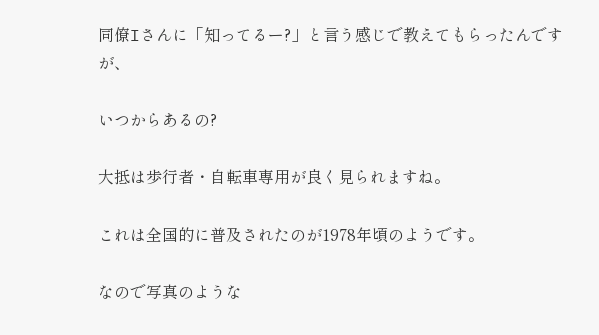同僚Iさんに「知ってるー?」と言う感じで教えてもらったんですが、

いつからあるの?

大抵は歩行者・自転車専用が良く見られますね。

これは全国的に普及されたのが1978年頃のようです。

なので写真のような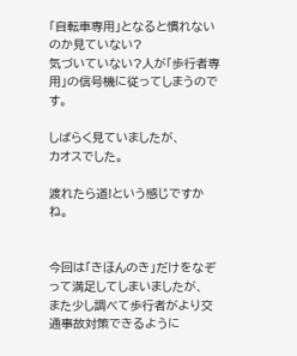「自転車専用」となると慣れないのか見ていない?
気づいていない?人が「歩行者専用」の信号機に従ってしまうのです。

しばらく見ていましたが、
カオスでした。

渡れたら道!という感じですかね。


今回は「きほんのき」だけをなぞって満足してしまいましたが、
また少し調べて歩行者がより交通事故対策できるように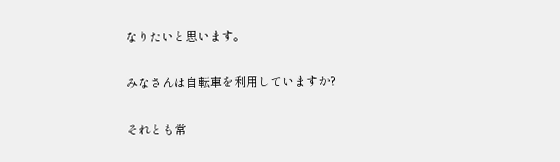なりたいと思います。

みなさんは自転車を利用していますか?

それとも常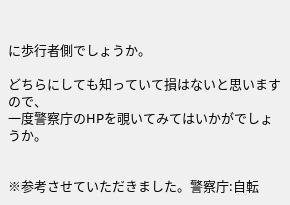に歩行者側でしょうか。

どちらにしても知っていて損はないと思いますので、
一度警察庁のHPを覗いてみてはいかがでしょうか。


※参考させていただきました。警察庁:自転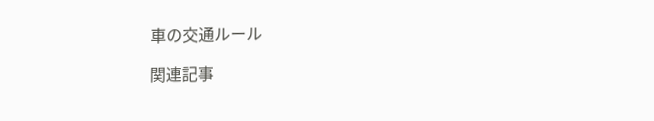車の交通ルール

関連記事